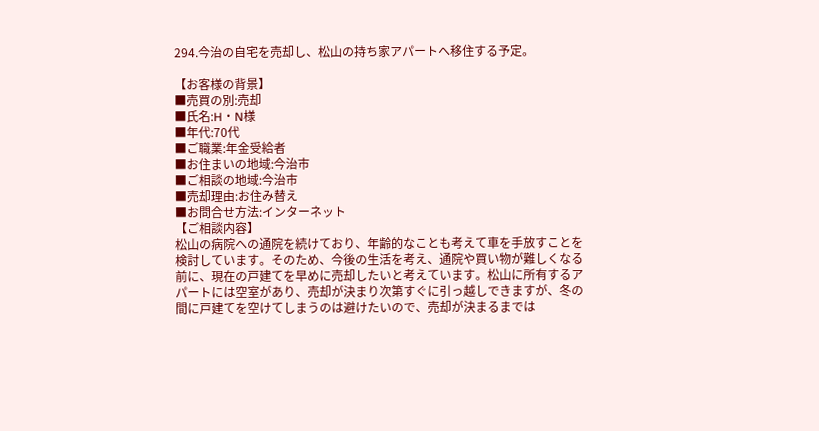294.今治の自宅を売却し、松山の持ち家アパートへ移住する予定。

【お客様の背景】
■売買の別:売却
■氏名:H・N様
■年代:70代
■ご職業:年金受給者
■お住まいの地域:今治市
■ご相談の地域:今治市
■売却理由:お住み替え
■お問合せ方法:インターネット
【ご相談内容】
松山の病院への通院を続けており、年齢的なことも考えて車を手放すことを検討しています。そのため、今後の生活を考え、通院や買い物が難しくなる前に、現在の戸建てを早めに売却したいと考えています。松山に所有するアパートには空室があり、売却が決まり次第すぐに引っ越しできますが、冬の間に戸建てを空けてしまうのは避けたいので、売却が決まるまでは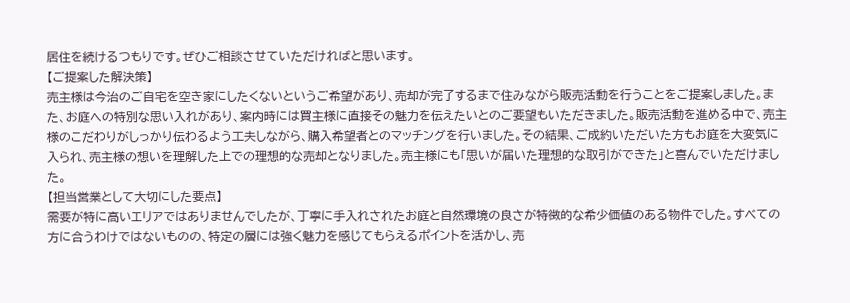居住を続けるつもりです。ぜひご相談させていただければと思います。
【ご提案した解決策】
売主様は今治のご自宅を空き家にしたくないというご希望があり、売却が完了するまで住みながら販売活動を行うことをご提案しました。また、お庭への特別な思い入れがあり、案内時には買主様に直接その魅力を伝えたいとのご要望もいただきました。販売活動を進める中で、売主様のこだわりがしっかり伝わるよう工夫しながら、購入希望者とのマッチングを行いました。その結果、ご成約いただいた方もお庭を大変気に入られ、売主様の想いを理解した上での理想的な売却となりました。売主様にも「思いが届いた理想的な取引ができた」と喜んでいただけました。
【担当営業として大切にした要点】
需要が特に高いエリアではありませんでしたが、丁寧に手入れされたお庭と自然環境の良さが特徴的な希少価値のある物件でした。すべての方に合うわけではないものの、特定の層には強く魅力を感じてもらえるポイントを活かし、売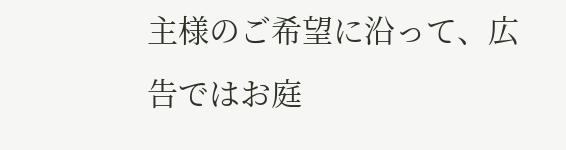主様のご希望に沿って、広告ではお庭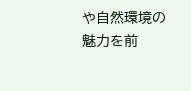や自然環境の魅力を前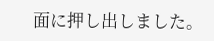面に押し出しました。